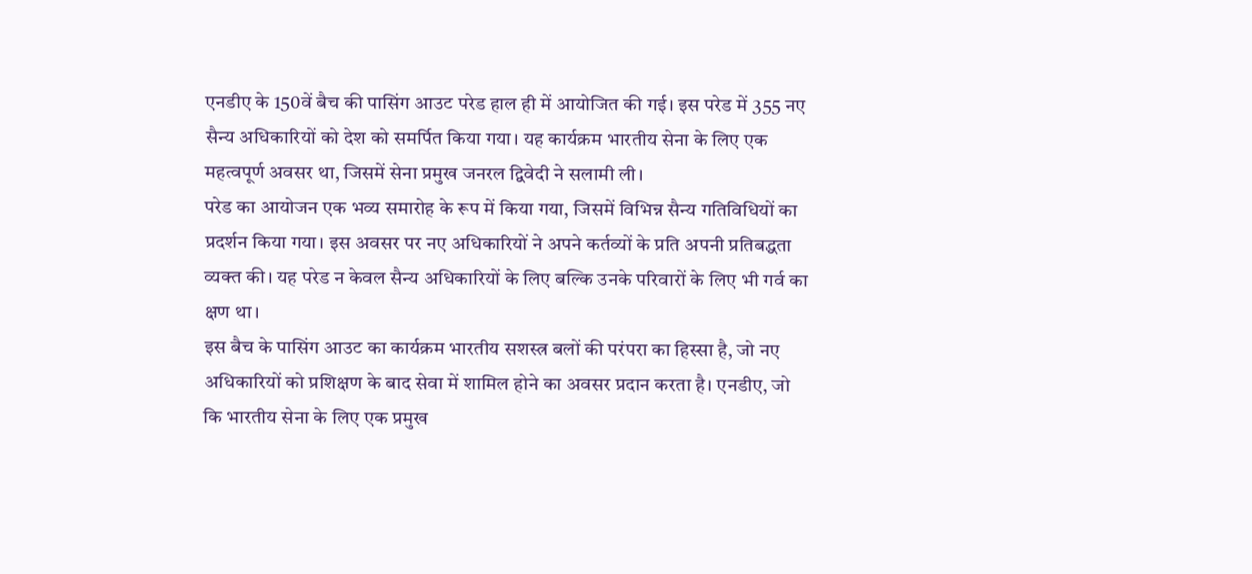एनडीए के 150वें बैच की पासिंग आउट परेड हाल ही में आयोजित की गई। इस परेड में 355 नए सैन्य अधिकारियों को देश को समर्पित किया गया। यह कार्यक्रम भारतीय सेना के लिए एक महत्वपूर्ण अवसर था, जिसमें सेना प्रमुख जनरल द्विवेदी ने सलामी ली।
परेड का आयोजन एक भव्य समारोह के रूप में किया गया, जिसमें विभिन्न सैन्य गतिविधियों का प्रदर्शन किया गया। इस अवसर पर नए अधिकारियों ने अपने कर्तव्यों के प्रति अपनी प्रतिबद्धता व्यक्त की। यह परेड न केवल सैन्य अधिकारियों के लिए बल्कि उनके परिवारों के लिए भी गर्व का क्षण था।
इस बैच के पासिंग आउट का कार्यक्रम भारतीय सशस्त्र बलों की परंपरा का हिस्सा है, जो नए अधिकारियों को प्रशिक्षण के बाद सेवा में शामिल होने का अवसर प्रदान करता है। एनडीए, जो कि भारतीय सेना के लिए एक प्रमुख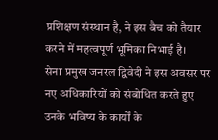प्रशिक्षण संस्थान है, ने इस बैच को तैयार करने में महत्वपूर्ण भूमिका निभाई है।
सेना प्रमुख जनरल द्विवेदी ने इस अवसर पर नए अधिकारियों को संबोधित करते हुए उनके भविष्य के कार्यों के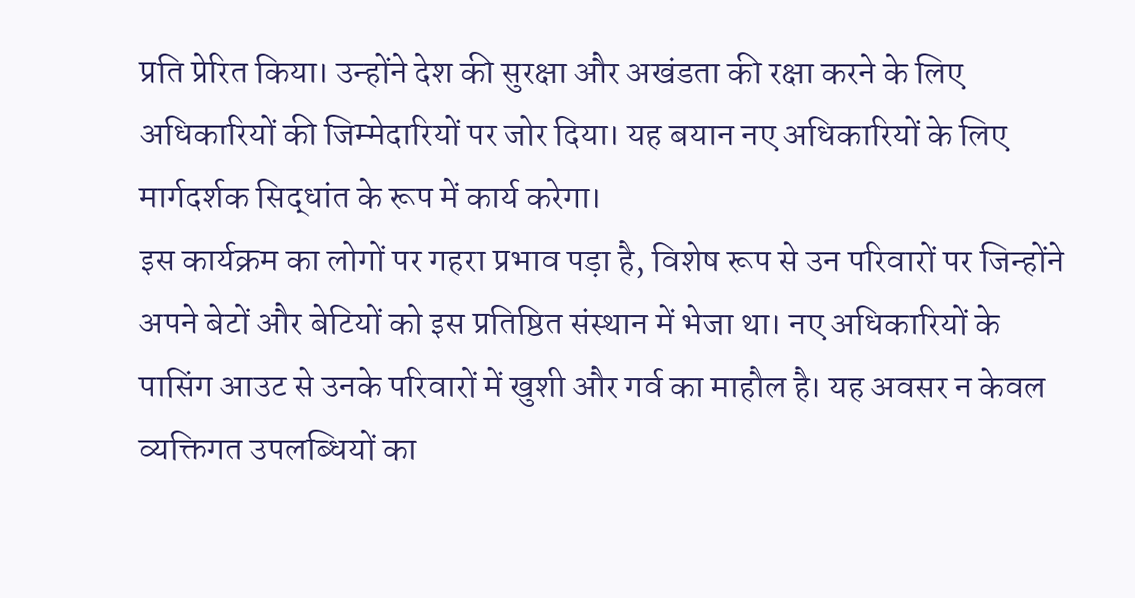प्रति प्रेरित किया। उन्होंने देश की सुरक्षा और अखंडता की रक्षा करने के लिए अधिकारियों की जिम्मेदारियों पर जोर दिया। यह बयान नए अधिकारियों के लिए मार्गदर्शक सिद्धांत के रूप में कार्य करेगा।
इस कार्यक्रम का लोगों पर गहरा प्रभाव पड़ा है, विशेष रूप से उन परिवारों पर जिन्होंने अपने बेटों और बेटियों को इस प्रतिष्ठित संस्थान में भेजा था। नए अधिकारियों के पासिंग आउट से उनके परिवारों में खुशी और गर्व का माहौल है। यह अवसर न केवल व्यक्तिगत उपलब्धियों का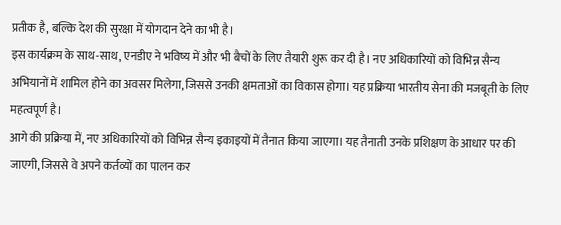प्रतीक है, बल्कि देश की सुरक्षा में योगदान देने का भी है।
इस कार्यक्रम के साथ-साथ, एनडीए ने भविष्य में और भी बैचों के लिए तैयारी शुरू कर दी है। नए अधिकारियों को विभिन्न सैन्य अभियानों में शामिल होने का अवसर मिलेगा, जिससे उनकी क्षमताओं का विकास होगा। यह प्रक्रिया भारतीय सेना की मजबूती के लिए महत्वपूर्ण है।
आगे की प्रक्रिया में, नए अधिकारियों को विभिन्न सैन्य इकाइयों में तैनात किया जाएगा। यह तैनाती उनके प्रशिक्षण के आधार पर की जाएगी, जिससे वे अपने कर्तव्यों का पालन कर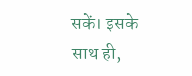सकें। इसके साथ ही,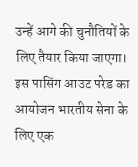उन्हें आगे की चुनौतियों के लिए तैयार किया जाएगा।
इस पासिंग आउट परेड का आयोजन भारतीय सेना के लिए एक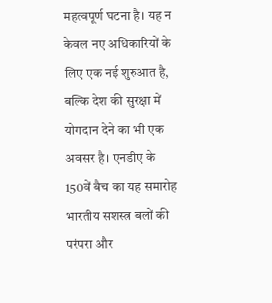महत्वपूर्ण घटना है। यह न केवल नए अधिकारियों के लिए एक नई शुरुआत है, बल्कि देश की सुरक्षा में योगदान देने का भी एक अवसर है। एनडीए के 150वें बैच का यह समारोह भारतीय सशस्त्र बलों की परंपरा और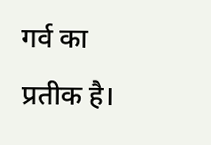गर्व का प्रतीक है।